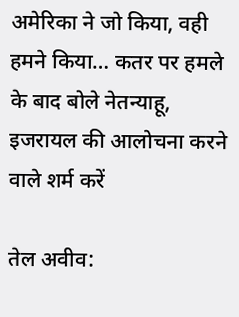अमेरिका ने जो किया, वही हमने किया… कतर पर हमले के बाद बोले नेतन्याहू, इजरायल की आलोचना करने वाले शर्म करें

तेल अवीव: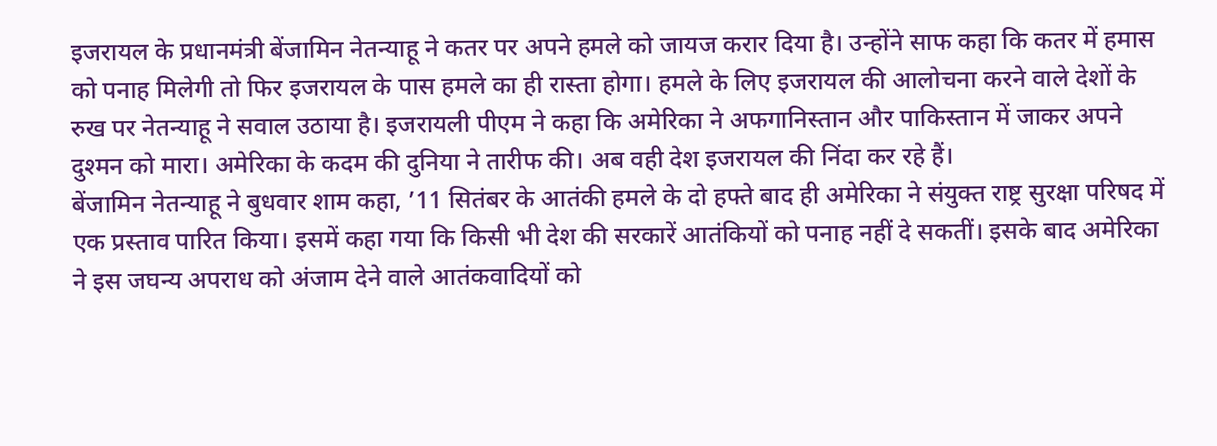इजरायल के प्रधानमंत्री बेंजामिन नेतन्याहू ने कतर पर अपने हमले को जायज करार दिया है। उन्होंने साफ कहा कि कतर में हमास को पनाह मिलेगी तो फिर इजरायल के पास हमले का ही रास्ता होगा। हमले के लिए इजरायल की आलोचना करने वाले देशों के रुख पर नेतन्याहू ने सवाल उठाया है। इजरायली पीएम ने कहा कि अमेरिका ने अफगानिस्तान और पाकिस्तान में जाकर अपने दुश्मन को मारा। अमेरिका के कदम की दुनिया ने तारीफ की। अब वही देश इजरायल की निंदा कर रहे हैं।
बेंजामिन नेतन्याहू ने बुधवार शाम कहा, ’11 सितंबर के आतंकी हमले के दो हफ्ते बाद ही अमेरिका ने संयुक्त राष्ट्र सुरक्षा परिषद में एक प्रस्ताव पारित किया। इसमें कहा गया कि किसी भी देश की सरकारें आतंकियों को पनाह नहीं दे सकतीं। इसके बाद अमेरिका ने इस जघन्य अपराध को अंजाम देने वाले आतंकवादियों को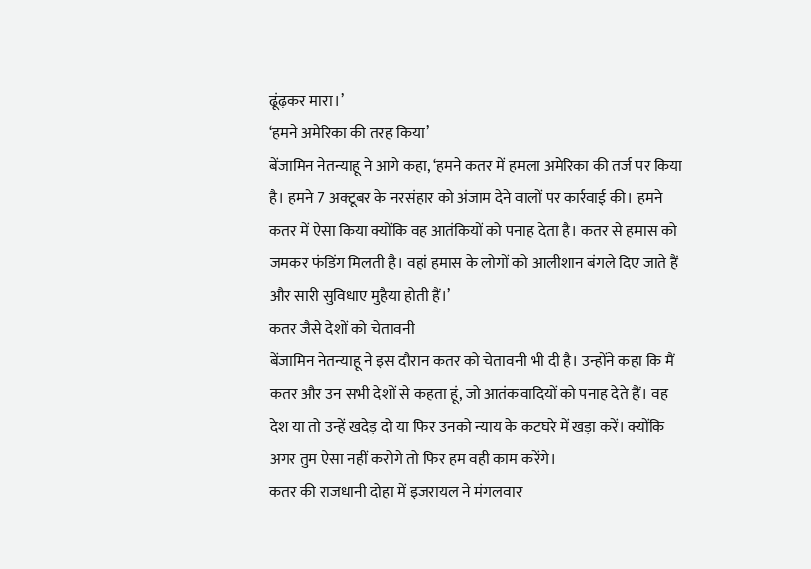ढूंढ़कर मारा।’
‘हमने अमेरिका की तरह किया’
बेंजामिन नेतन्याहू ने आगे कहा, ‘हमने कतर में हमला अमेरिका की तर्ज पर किया है। हमने 7 अक्टूबर के नरसंहार को अंजाम देने वालों पर कार्रवाई की। हमने कतर में ऐसा किया क्योंकि वह आतंकियों को पनाह देता है। कतर से हमास को जमकर फंडिंग मिलती है। वहां हमास के लोगों को आलीशान बंगले दिए जाते हैं और सारी सुविधाए मुहैया होती हैं।’
कतर जैसे देशों को चेतावनी
बेंजामिन नेतन्याहू ने इस दौरान कतर को चेतावनी भी दी है। उन्होंने कहा कि मैं कतर और उन सभी देशों से कहता हूं, जो आतंकवादियों को पनाह देते हैं। वह देश या तो उन्हें खदेड़ दो या फिर उनको न्याय के कटघरे में खड़ा करें। क्योंकि अगर तुम ऐसा नहीं करोगे तो फिर हम वही काम करेंगे।
कतर की राजधानी दोहा में इजरायल ने मंगलवार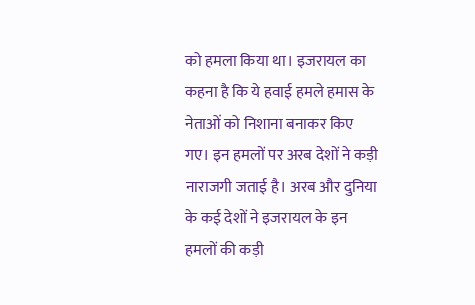को हमला किया था। इजरायल का कहना है कि ये हवाई हमले हमास के नेताओं को निशाना बनाकर किए गए। इन हमलों पर अरब देशों ने कड़ी नाराजगी जताई है। अरब और दुनिया के कई देशों ने इजरायल के इन हमलों की कड़ी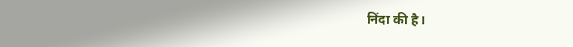निंदा की है।